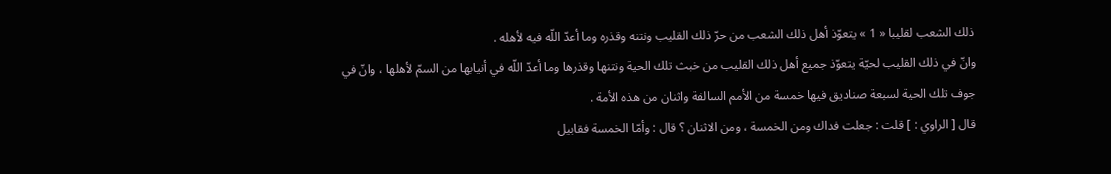ذلك الشعب لقليبا « 1 » يتعوّذ أهل ذلك الشعب من حرّ ذلك القليب ونتنه وقذره وما أعدّ اللّه فيه لأهله .
وانّ في ذلك القليب لحيّة يتعوّذ جميع أهل ذلك القليب من خبث تلك الحية ونتنها وقذرها وما أعدّ اللّه في أنيابها من السمّ لأهلها ، وانّ في جوف تلك الحية لسبعة صناديق فيها خمسة من الأمم السالفة واثنان من هذه الأمة .
قال [ الراوي : ] قلت : جعلت فداك ومن الخمسة ، ومن الاثنان ؟ قال : وأمّا الخمسة فقابيل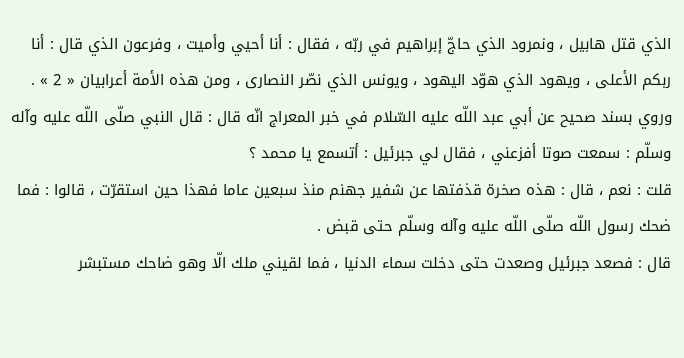الذي قتل هابيل ، ونمرود الذي حاجّ إبراهيم في ربّه ، فقال : أنا أحيي وأميت ، وفرعون الذي قال : أنا ربكم الأعلى ، ويهود الذي هوّد اليهود ، ويونس الذي نصّر النصارى ، ومن هذه الأمة أعرابيان « 2 » .
وروي بسند صحيح عن أبي عبد اللّه عليه السّلام في خبر المعراج انّه قال : قال النبي صلّى اللّه عليه وآله وسلّم : سمعت صوتا أفزعني ، فقال لي جبرئيل : أتسمع يا محمد ؟
قلت : نعم ، قال : هذه صخرة قذفتها عن شفير جهنم منذ سبعين عاما فهذا حين استقرّت ، قالوا : فما ضحك رسول اللّه صلّى اللّه عليه وآله وسلّم حتى قبض .
قال : فصعد جبرئيل وصعدت حتى دخلت سماء الدنيا ، فما لقيني ملك الّا وهو ضاحك مستبشر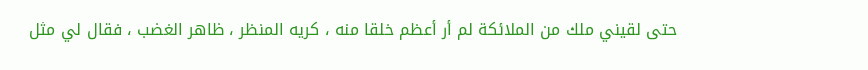حتى لقيني ملك من الملائكة لم أر أعظم خلقا منه ، كريه المنظر ، ظاهر الغضب ، فقال لي مثل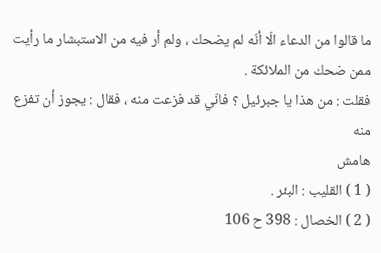ما قالوا من الدعاء الّا أنّه لم يضحك ، ولم أر فيه من الاستبشار ما رأيت ممن ضحك من الملائكة .
فقلت : من هذا يا جبرئيل ؟ فانّي قد فزعت منه ، فقال : يجوز أن تفزع منه
هامش
( 1 ) القليب : البئر .
( 2 ) الخصال : 398 ح 106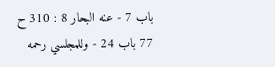باب 7 - عنه البحار 8 : 310 ح 77 باب 24 - وللمجلسي رحمه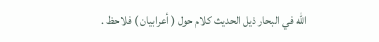اللّه في البحار ذيل الحديث كلام حول ( أعرابيان ) فلاحظ .